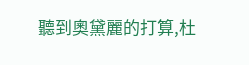聽到奧黛麗的打算,杜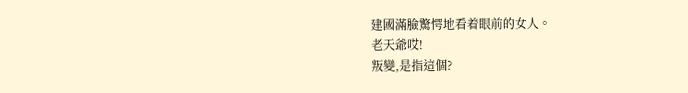建國滿臉驚愕地看着眼前的女人。
老天爺哎!
叛變,是指這個?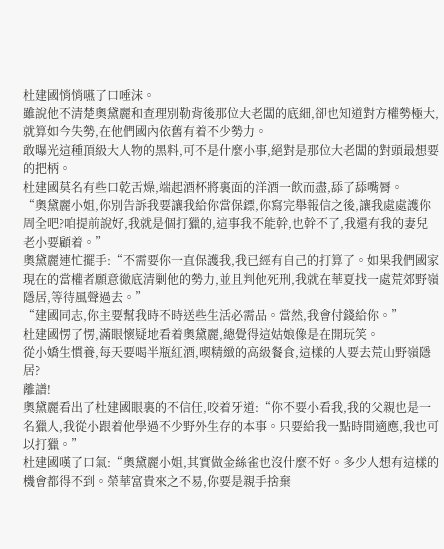杜建國悄悄嚥了口唾沫。
雖說他不清楚奧黛麗和查理別勒背後那位大老闆的底細,卻也知道對方權勢極大,就算如今失勢,在他們國內依舊有着不少勢力。
敢曝光這種頂級大人物的黑料,可不是什麼小事,絕對是那位大老闆的對頭最想要的把柄。
杜建國莫名有些口乾舌燥,端起酒杯將裏面的洋酒一飲而盡,舔了舔嘴脣。
“奧黛麗小姐,你別告訴我要讓我給你當保鏢,你寫完舉報信之後,讓我處處護你周全吧?咱提前說好,我就是個打獵的,這事我不能幹,也幹不了,我還有我的妻兒老小要顧着。”
奧黛麗連忙擺手:“不需要你一直保護我,我已經有自己的打算了。如果我們國家現在的當權者願意徹底清剿他的勢力,並且判他死刑,我就在華夏找一處荒郊野嶺隱居,等待風聲過去。”
“建國同志,你主要幫我時不時送些生活必需品。當然,我會付錢給你。”
杜建國愣了愣,滿眼懷疑地看着奧黛麗,總覺得這姑娘像是在開玩笑。
從小嬌生慣養,每天要喝半瓶紅酒,喫精緻的高級餐食,這樣的人要去荒山野嶺隱居?
離譜!
奧黛麗看出了杜建國眼裏的不信任,咬着牙道:“你不要小看我,我的父親也是一名獵人,我從小跟着他學過不少野外生存的本事。只要給我一點時間適應,我也可以打獵。”
杜建國嘆了口氣:“奧黛麗小姐,其實做金絲雀也沒什麼不好。多少人想有這樣的機會都得不到。榮華富貴來之不易,你要是親手捨棄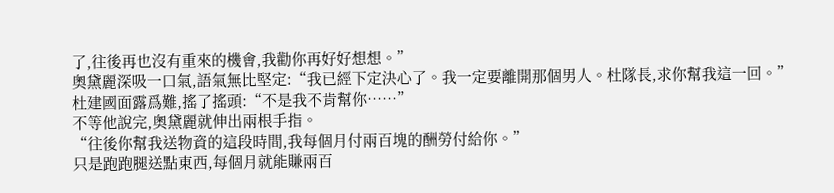了,往後再也沒有重來的機會,我勸你再好好想想。”
奧黛麗深吸一口氣,語氣無比堅定:“我已經下定決心了。我一定要離開那個男人。杜隊長,求你幫我這一回。”
杜建國面露爲難,搖了搖頭:“不是我不肯幫你……”
不等他說完,奧黛麗就伸出兩根手指。
“往後你幫我送物資的這段時間,我每個月付兩百塊的酬勞付給你。”
只是跑跑腿送點東西,每個月就能賺兩百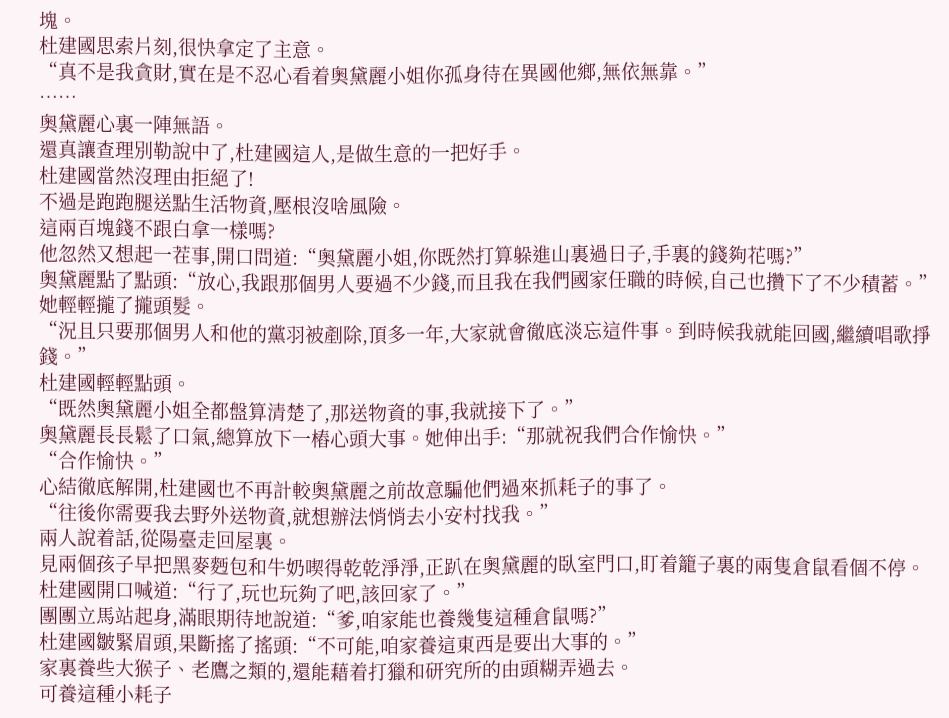塊。
杜建國思索片刻,很快拿定了主意。
“真不是我貪財,實在是不忍心看着奧黛麗小姐你孤身待在異國他鄉,無依無靠。”
……
奧黛麗心裏一陣無語。
還真讓查理別勒說中了,杜建國這人,是做生意的一把好手。
杜建國當然沒理由拒絕了!
不過是跑跑腿送點生活物資,壓根沒啥風險。
這兩百塊錢不跟白拿一樣嗎?
他忽然又想起一茬事,開口問道:“奧黛麗小姐,你既然打算躲進山裏過日子,手裏的錢夠花嗎?”
奧黛麗點了點頭:“放心,我跟那個男人要過不少錢,而且我在我們國家任職的時候,自己也攢下了不少積蓄。”
她輕輕攏了攏頭髮。
“況且只要那個男人和他的黨羽被剷除,頂多一年,大家就會徹底淡忘這件事。到時候我就能回國,繼續唱歌掙錢。”
杜建國輕輕點頭。
“既然奧黛麗小姐全都盤算清楚了,那送物資的事,我就接下了。”
奧黛麗長長鬆了口氣,總算放下一樁心頭大事。她伸出手:“那就祝我們合作愉快。”
“合作愉快。”
心結徹底解開,杜建國也不再計較奧黛麗之前故意騙他們過來抓耗子的事了。
“往後你需要我去野外送物資,就想辦法悄悄去小安村找我。”
兩人說着話,從陽臺走回屋裏。
見兩個孩子早把黑麥麪包和牛奶喫得乾乾淨淨,正趴在奧黛麗的臥室門口,盯着籠子裏的兩隻倉鼠看個不停。
杜建國開口喊道:“行了,玩也玩夠了吧,該回家了。”
團團立馬站起身,滿眼期待地說道:“爹,咱家能也養幾隻這種倉鼠嗎?”
杜建國皺緊眉頭,果斷搖了搖頭:“不可能,咱家養這東西是要出大事的。”
家裏養些大猴子、老鷹之類的,還能藉着打獵和研究所的由頭糊弄過去。
可養這種小耗子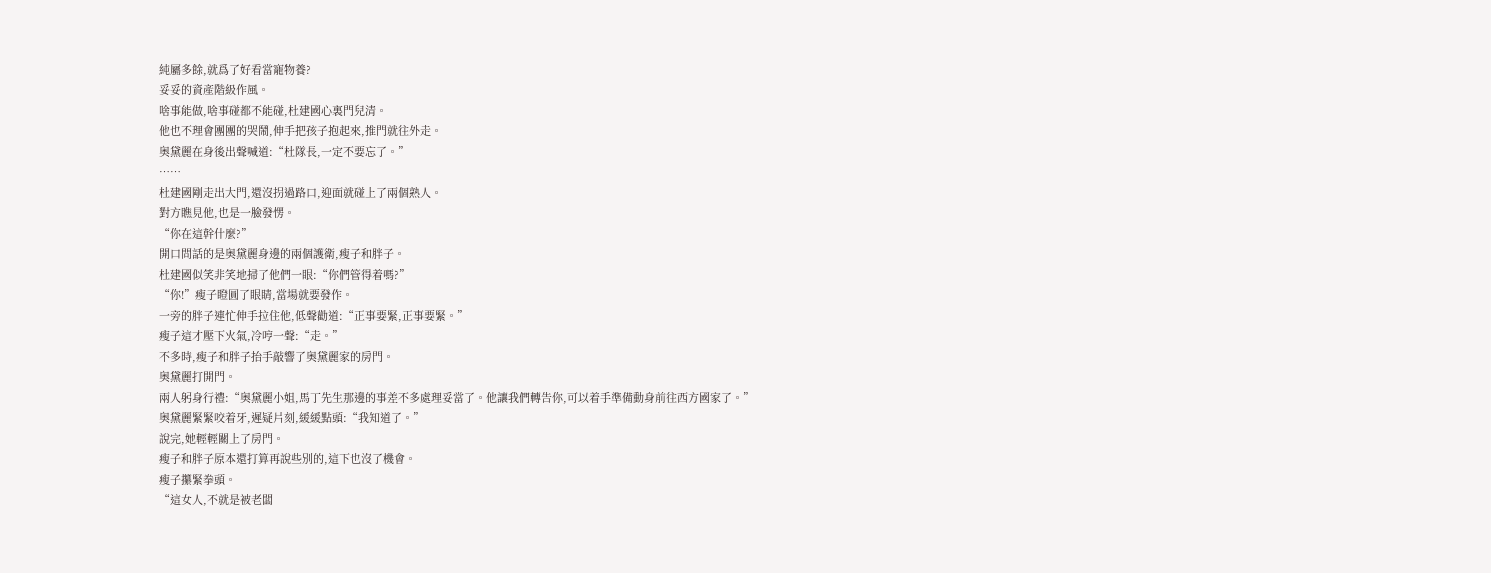純屬多餘,就爲了好看當寵物養?
妥妥的資產階級作風。
啥事能做,啥事碰都不能碰,杜建國心裏門兒清。
他也不理會團團的哭鬧,伸手把孩子抱起來,推門就往外走。
奧黛麗在身後出聲喊道:“杜隊長,一定不要忘了。”
……
杜建國剛走出大門,還沒拐過路口,迎面就碰上了兩個熟人。
對方瞧見他,也是一臉發愣。
“你在這幹什麼?”
開口問話的是奧黛麗身邊的兩個護衛,瘦子和胖子。
杜建國似笑非笑地掃了他們一眼:“你們管得着嗎?”
“你!”瘦子瞪圓了眼睛,當場就要發作。
一旁的胖子連忙伸手拉住他,低聲勸道:“正事要緊,正事要緊。”
瘦子這才壓下火氣,冷哼一聲:“走。”
不多時,瘦子和胖子抬手敲響了奧黛麗家的房門。
奧黛麗打開門。
兩人躬身行禮:“奧黛麗小姐,馬丁先生那邊的事差不多處理妥當了。他讓我們轉告你,可以着手準備動身前往西方國家了。”
奧黛麗緊緊咬着牙,遲疑片刻,緩緩點頭:“我知道了。”
說完,她輕輕關上了房門。
瘦子和胖子原本還打算再說些別的,這下也沒了機會。
瘦子攥緊拳頭。
“這女人,不就是被老闆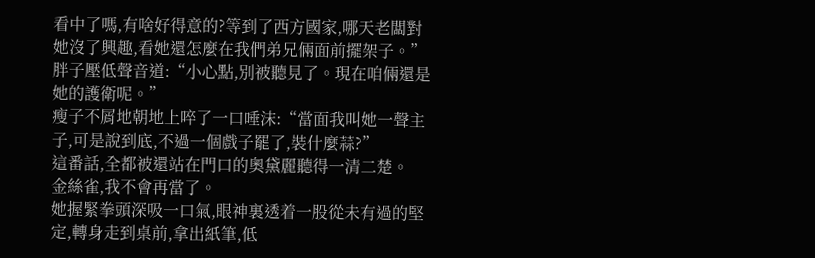看中了嗎,有啥好得意的?等到了西方國家,哪天老闆對她沒了興趣,看她還怎麼在我們弟兄倆面前擺架子。”
胖子壓低聲音道:“小心點,別被聽見了。現在咱倆還是她的護衛呢。”
瘦子不屑地朝地上啐了一口唾沫:“當面我叫她一聲主子,可是說到底,不過一個戲子罷了,裝什麼蒜?”
這番話,全都被還站在門口的奧黛麗聽得一清二楚。
金絲雀,我不會再當了。
她握緊拳頭深吸一口氣,眼神裏透着一股從未有過的堅定,轉身走到桌前,拿出紙筆,低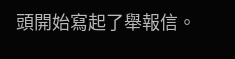頭開始寫起了舉報信。